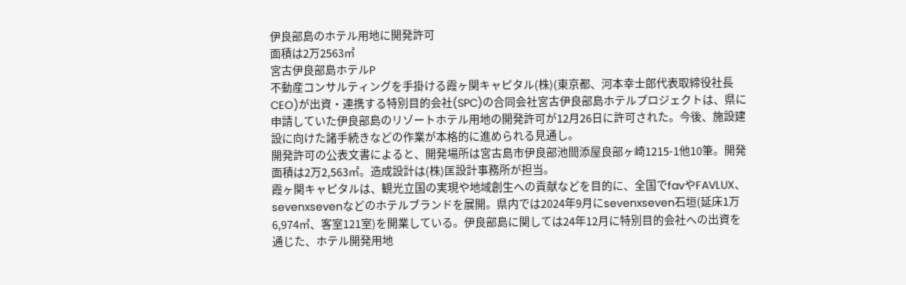伊良部島のホテル用地に開発許可
面積は2万2563㎡
宮古伊良部島ホテルP
不動産コンサルティングを手掛ける霞ヶ関キャピタル(株)(東京都、河本幸士郎代表取締役社長CEO)が出資・連携する特別目的会社(SPC)の合同会社宮古伊良部島ホテルプロジェクトは、県に申請していた伊良部島のリゾートホテル用地の開発許可が12月26日に許可された。今後、施設建設に向けた諸手続きなどの作業が本格的に進められる見通し。
開発許可の公表文書によると、開発場所は宮古島市伊良部池間添屋良部ヶ崎1215-1他10筆。開発面積は2万2,563㎡。造成設計は(株)匡設計事務所が担当。
霞ヶ関キャピタルは、観光立国の実現や地域創生への貢献などを目的に、全国でfavやFAVLUX、sevenxsevenなどのホテルブランドを展開。県内では2024年9月にsevenxseven石垣(延床1万6,974㎡、客室121室)を開業している。伊良部島に関しては24年12月に特別目的会社への出資を通じた、ホテル開発用地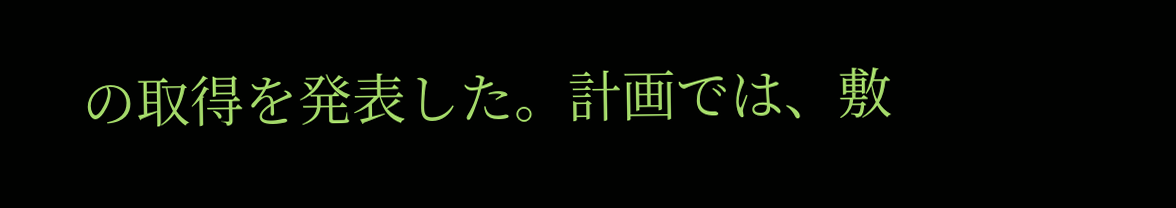の取得を発表した。計画では、敷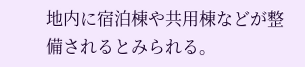地内に宿泊棟や共用棟などが整備されるとみられる。